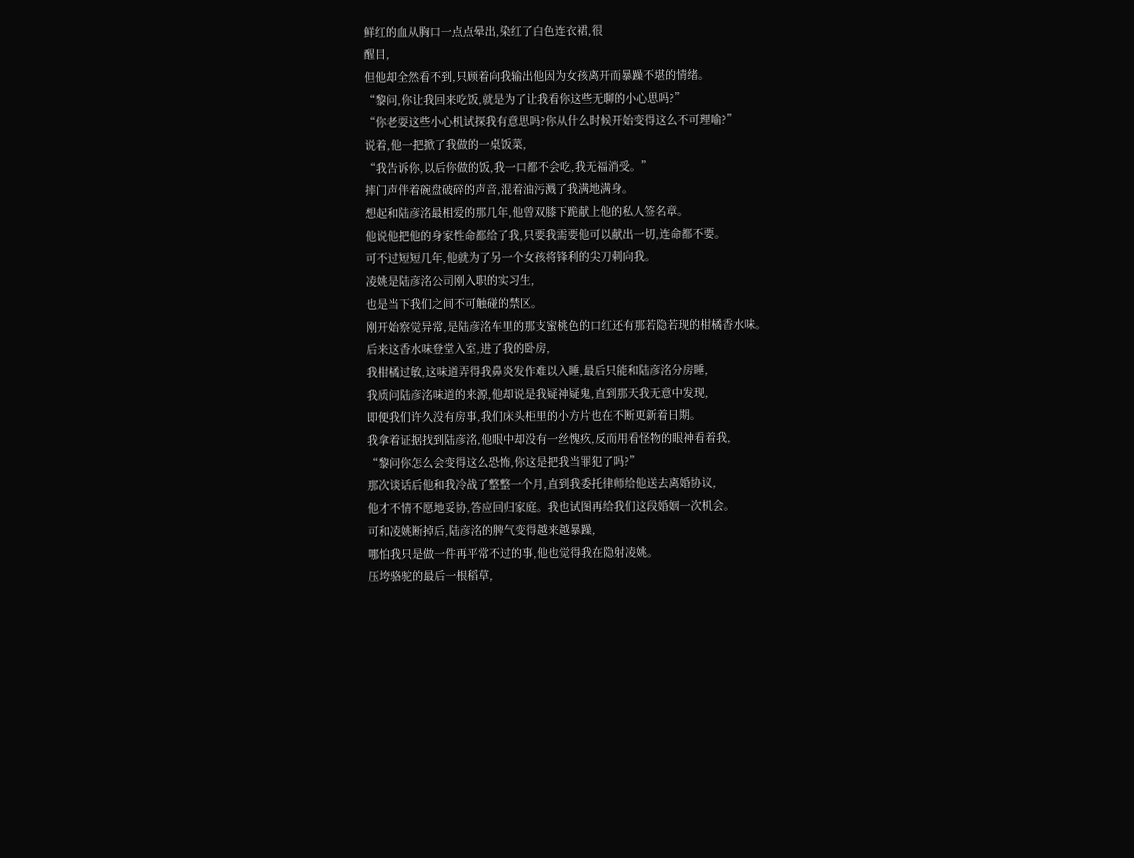鲜红的血从胸口一点点晕出,染红了白色连衣裙,很
醒目,
但他却全然看不到,只顾着向我输出他因为女孩离开而暴躁不堪的情绪。
“黎问,你让我回来吃饭,就是为了让我看你这些无聊的小心思吗?”
“你老耍这些小心机试探我有意思吗?你从什么时候开始变得这么不可理喻?”
说着,他一把掀了我做的一桌饭菜,
“我告诉你,以后你做的饭,我一口都不会吃,我无福消受。”
摔门声伴着碗盘破碎的声音,混着油污溅了我满地满身。
想起和陆彦洺最相爱的那几年,他曾双膝下跪献上他的私人签名章。
他说他把他的身家性命都给了我,只要我需要他可以献出一切,连命都不要。
可不过短短几年,他就为了另一个女孩将锋利的尖刀刺向我。
凌姚是陆彦洺公司刚入职的实习生,
也是当下我们之间不可触碰的禁区。
刚开始察觉异常,是陆彦洺车里的那支蜜桃色的口红还有那若隐若现的柑橘香水味。
后来这香水味登堂入室,进了我的卧房,
我柑橘过敏,这味道弄得我鼻炎发作难以入睡,最后只能和陆彦洺分房睡,
我质问陆彦洺味道的来源,他却说是我疑神疑鬼,直到那天我无意中发现,
即便我们许久没有房事,我们床头柜里的小方片也在不断更新着日期。
我拿着证据找到陆彦洺,他眼中却没有一丝愧疚,反而用看怪物的眼神看着我,
“黎问你怎么会变得这么恐怖,你这是把我当罪犯了吗?”
那次谈话后他和我冷战了整整一个月,直到我委托律师给他送去离婚协议,
他才不情不愿地妥协,答应回归家庭。我也试图再给我们这段婚姻一次机会。
可和凌姚断掉后,陆彦洺的脾气变得越来越暴躁,
哪怕我只是做一件再平常不过的事,他也觉得我在隐射凌姚。
压垮骆驼的最后一根稻草,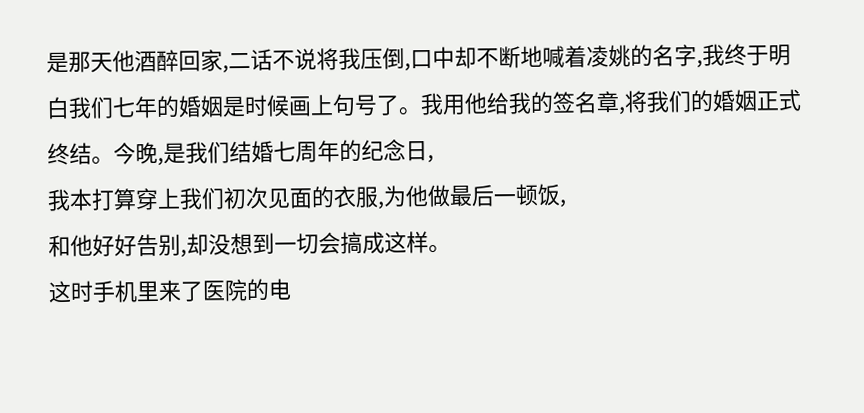是那天他酒醉回家,二话不说将我压倒,口中却不断地喊着凌姚的名字,我终于明白我们七年的婚姻是时候画上句号了。我用他给我的签名章,将我们的婚姻正式终结。今晚,是我们结婚七周年的纪念日,
我本打算穿上我们初次见面的衣服,为他做最后一顿饭,
和他好好告别,却没想到一切会搞成这样。
这时手机里来了医院的电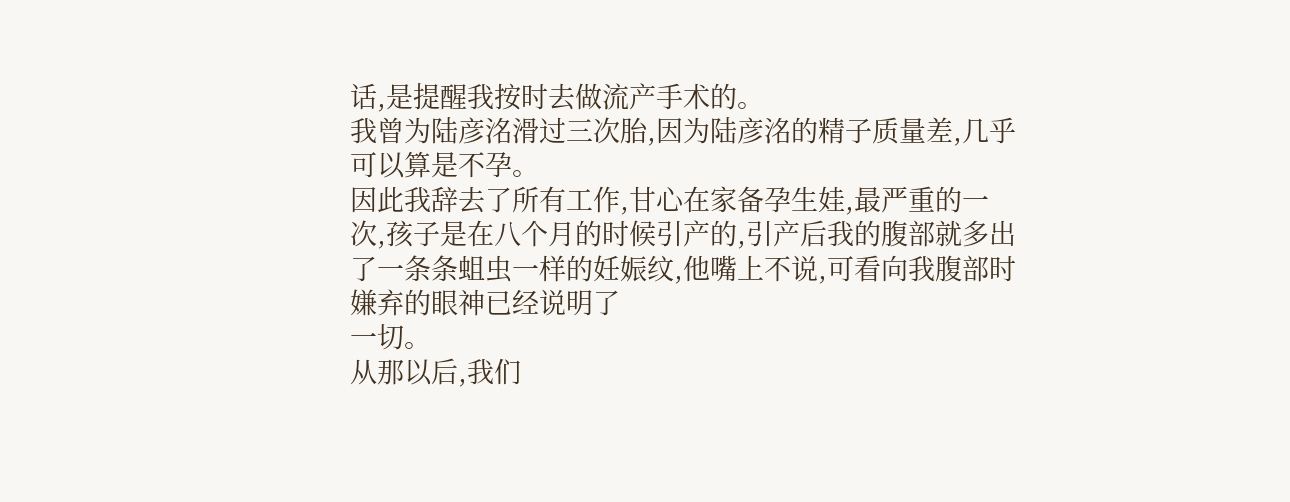话,是提醒我按时去做流产手术的。
我曾为陆彦洺滑过三次胎,因为陆彦洺的精子质量差,几乎可以算是不孕。
因此我辞去了所有工作,甘心在家备孕生娃,最严重的一次,孩子是在八个月的时候引产的,引产后我的腹部就多出了一条条蛆虫一样的妊娠纹,他嘴上不说,可看向我腹部时嫌弃的眼神已经说明了
一切。
从那以后,我们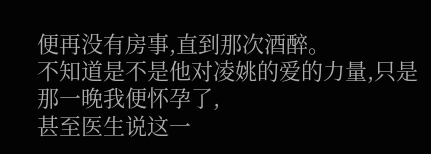便再没有房事,直到那次酒醉。
不知道是不是他对凌姚的爱的力量,只是那一晚我便怀孕了,
甚至医生说这一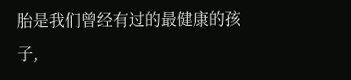胎是我们曾经有过的最健康的孩子,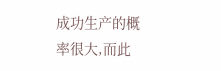成功生产的概率很大,而此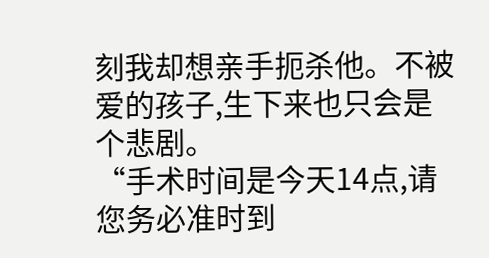刻我却想亲手扼杀他。不被爱的孩子,生下来也只会是个悲剧。
“手术时间是今天14点,请您务必准时到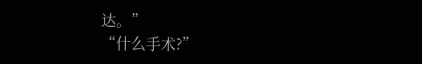达。”
“什么手术?”